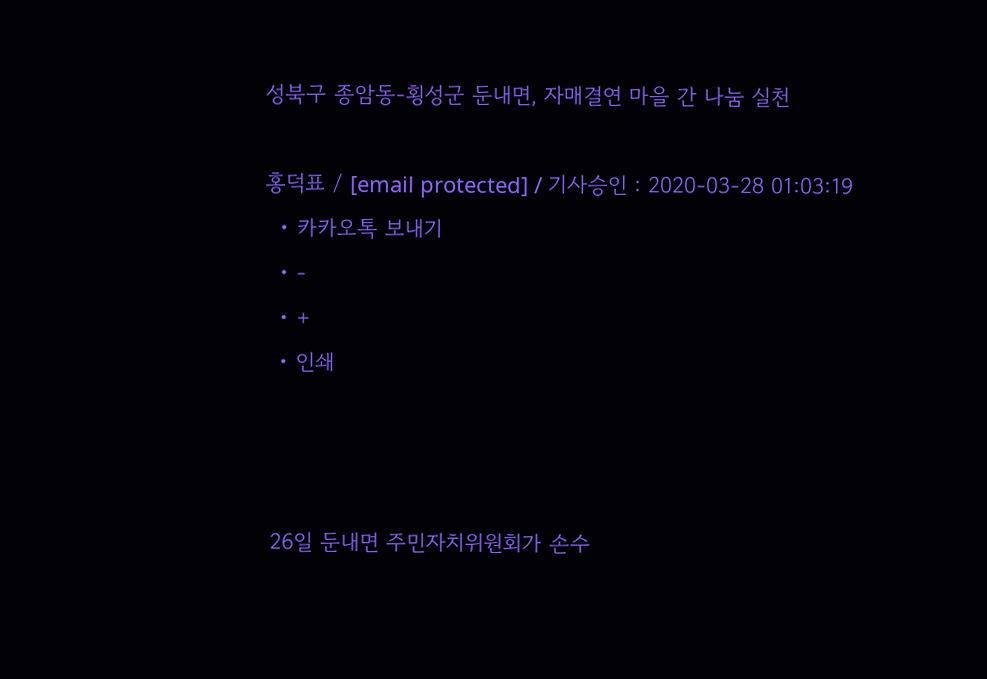성북구 종암동-횡성군 둔내면, 자매결연 마을 간 나눔 실천

홍덕표 / [email protected] / 기사승인 : 2020-03-28 01:03:19
  • 카카오톡 보내기
  • -
  • +
  • 인쇄



 26일 둔내면 주민자치위원회가 손수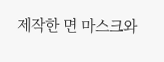제작한 면 마스크와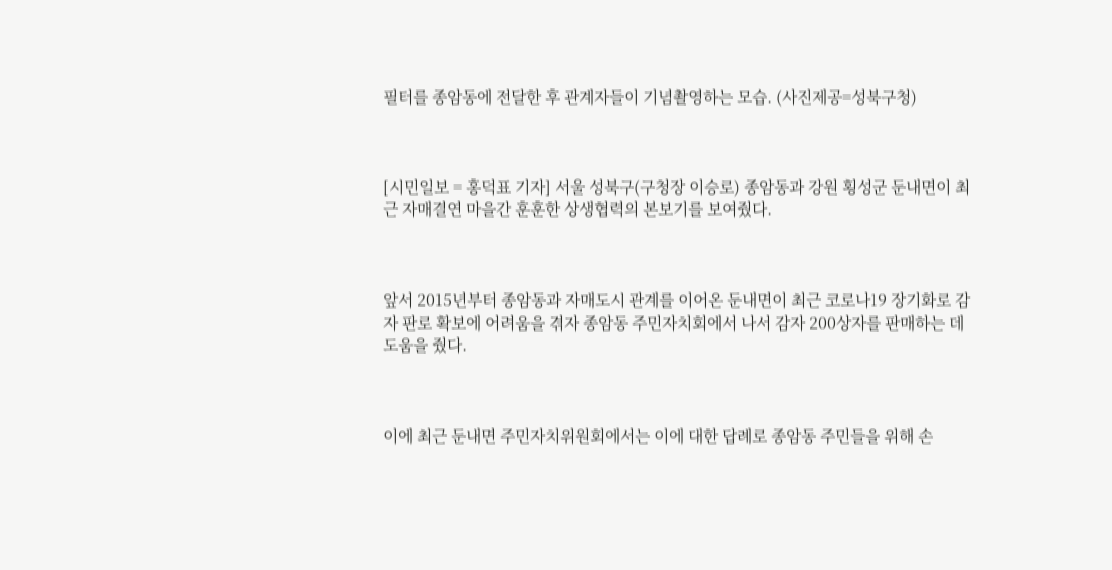필터를 종암동에 전달한 후 관계자들이 기념촬영하는 모습. (사진제공=성북구청)



[시민일보 = 홍덕표 기자] 서울 성북구(구청장 이승로) 종암동과 강원 횡성군 둔내면이 최근 자매결연 마을간 훈훈한 상생협력의 본보기를 보여줬다.



앞서 2015년부터 종암동과 자매도시 관계를 이어온 둔내면이 최근 코로나19 장기화로 감자 판로 확보에 어려움을 겪자 종암동 주민자치회에서 나서 감자 200상자를 판매하는 데 도움을 줬다.



이에 최근 둔내면 주민자치위원회에서는 이에 대한 답례로 종암동 주민들을 위해 손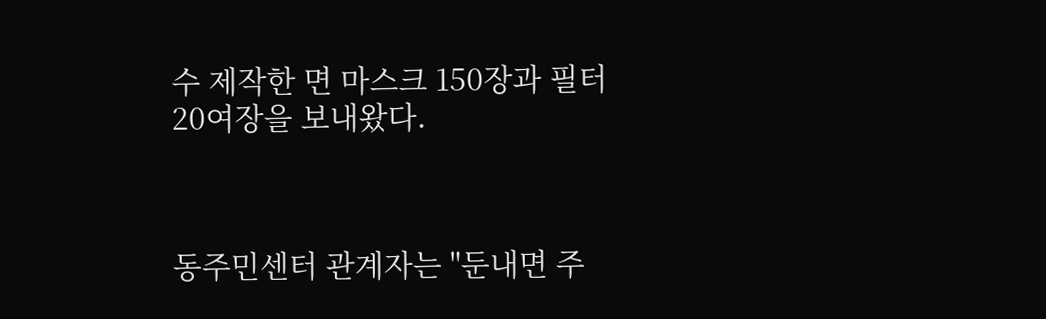수 제작한 면 마스크 150장과 필터 20여장을 보내왔다.



동주민센터 관계자는 "둔내면 주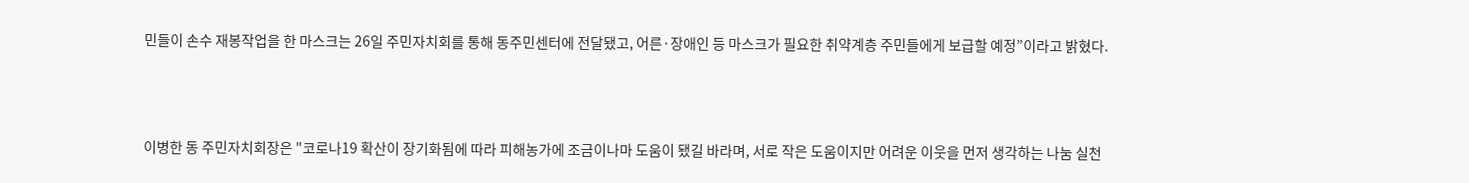민들이 손수 재봉작업을 한 마스크는 26일 주민자치회를 통해 동주민센터에 전달됐고, 어른·장애인 등 마스크가 필요한 취약계층 주민들에게 보급할 예정”이라고 밝혔다.



이병한 동 주민자치회장은 "코로나19 확산이 장기화됨에 따라 피해농가에 조금이나마 도움이 됐길 바라며, 서로 작은 도움이지만 어려운 이웃을 먼저 생각하는 나눔 실천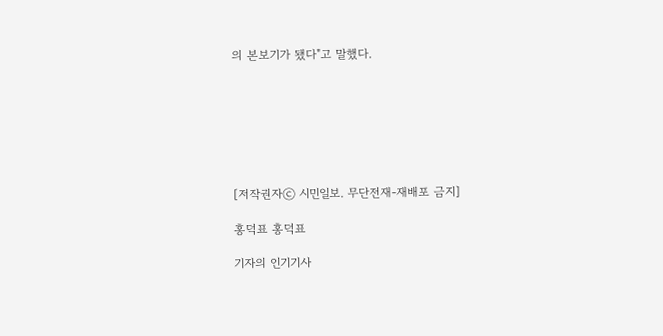의 본보기가 됐다"고 말했다.







[저작권자ⓒ 시민일보. 무단전재-재배포 금지]

홍덕표 홍덕표

기자의 인기기사